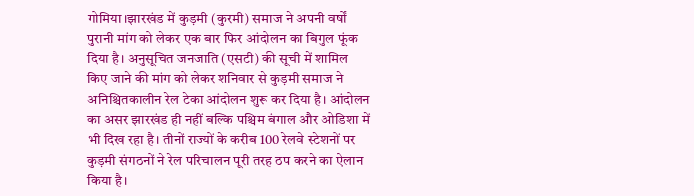गोमिया।झारखंड में कुड़मी (कुरमी) समाज ने अपनी वर्षों पुरानी मांग को लेकर एक बार फिर आंदोलन का बिगुल फूंक दिया है। अनुसूचित जनजाति (एसटी) की सूची में शामिल किए जाने की मांग को लेकर शनिवार से कुड़मी समाज ने अनिश्चितकालीन रेल टेका आंदोलन शुरू कर दिया है। आंदोलन का असर झारखंड ही नहीं बल्कि पश्चिम बंगाल और ओडिशा में भी दिख रहा है। तीनों राज्यों के करीब 100 रेलवे स्टेशनों पर कुड़मी संगठनों ने रेल परिचालन पूरी तरह ठप करने का ऐलान किया है।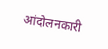आंदोलनकारी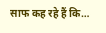साफ कह रहे हैं कि…